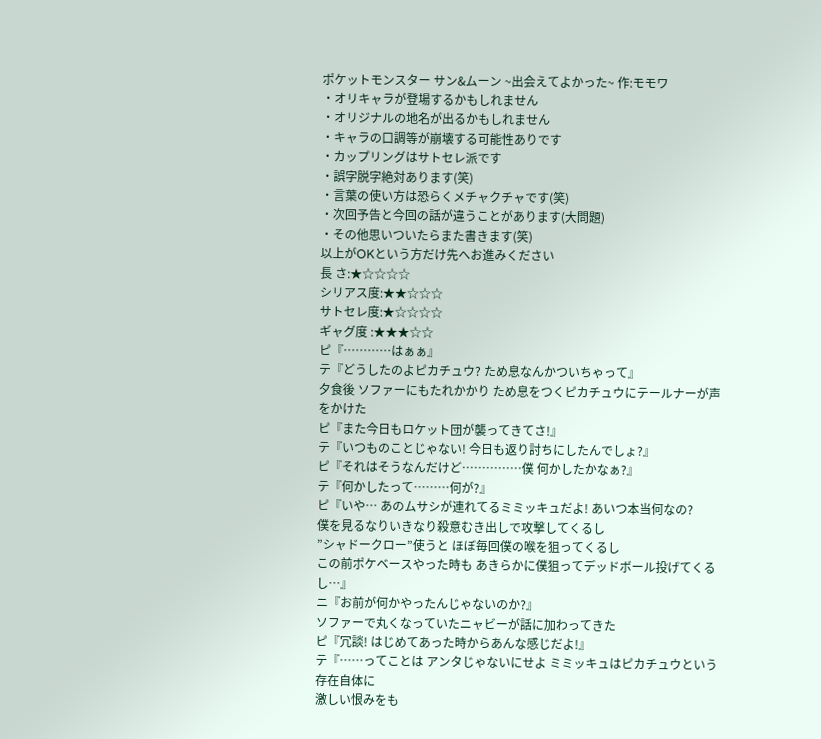ポケットモンスター サン&ムーン ~出会えてよかった~ 作:モモワ
・オリキャラが登場するかもしれません
・オリジナルの地名が出るかもしれません
・キャラの口調等が崩壊する可能性ありです
・カップリングはサトセレ派です
・誤字脱字絶対あります(笑)
・言葉の使い方は恐らくメチャクチャです(笑)
・次回予告と今回の話が違うことがあります(大問題)
・その他思いついたらまた書きます(笑)
以上がOKという方だけ先へお進みください
長 さ:★☆☆☆☆
シリアス度:★★☆☆☆
サトセレ度:★☆☆☆☆
ギャグ度 :★★★☆☆
ピ『…………はぁぁ』
テ『どうしたのよピカチュウ? ため息なんかついちゃって』
夕食後 ソファーにもたれかかり ため息をつくピカチュウにテールナーが声をかけた
ピ『また今日もロケット団が襲ってきてさ!』
テ『いつものことじゃない! 今日も返り討ちにしたんでしょ?』
ピ『それはそうなんだけど……………僕 何かしたかなぁ?』
テ『何かしたって………何が?』
ピ『いや… あのムサシが連れてるミミッキュだよ! あいつ本当何なの?
僕を見るなりいきなり殺意むき出しで攻撃してくるし
”シャドークロー”使うと ほぼ毎回僕の喉を狙ってくるし
この前ポケベースやった時も あきらかに僕狙ってデッドボール投げてくるし…』
ニ『お前が何かやったんじゃないのか?』
ソファーで丸くなっていたニャビーが話に加わってきた
ピ『冗談! はじめてあった時からあんな感じだよ!』
テ『……ってことは アンタじゃないにせよ ミミッキュはピカチュウという存在自体に
激しい恨みをも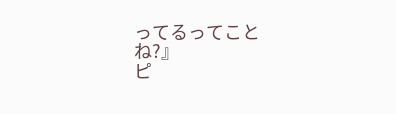ってるってことね?』
ピ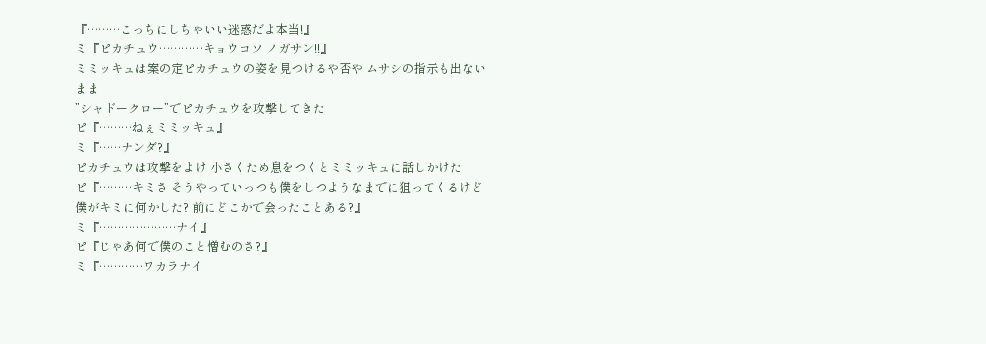『………こっちにしちゃいい迷惑だよ本当!』
ミ『ピカチュウ…………キョウコソ ノガサン!!』
ミミッキュは案の定ピカチュウの姿を見つけるや否や ムサシの指示も出ないまま
”シャドークロー”でピカチュウを攻撃してきた
ピ『………ねぇミミッキュ』
ミ『……ナンダ?』
ピカチュウは攻撃をよけ 小さくため息をつくとミミッキュに話しかけた
ピ『………キミさ そうやっていっつも僕をしつようなまでに狙ってくるけど
僕がキミに何かした? 前にどこかで会ったことある?』
ミ『…………………ナイ』
ピ『じゃあ何で僕のこと憎むのさ?』
ミ『…………ワカラナイ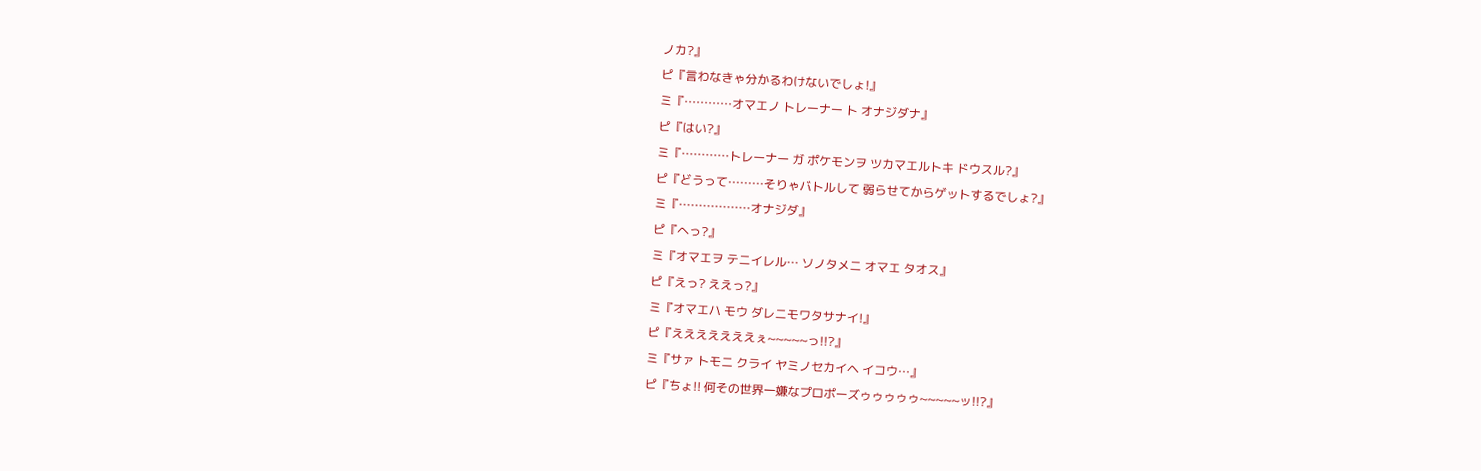ノカ?』
ピ『言わなきゃ分かるわけないでしょ!』
ミ『…………オマエノ トレーナー ト オナジダナ』
ピ『はい?』
ミ『…………トレーナー ガ ポケモンヲ ツカマエルトキ ドウスル?』
ピ『どうって………そりゃバトルして 弱らせてからゲットするでしょ?』
ミ『………………オナジダ』
ピ『へっ?』
ミ『オマエヲ テニイレル… ソノタメニ オマエ タオス』
ピ『えっ? ええっ?』
ミ『オマエハ モウ ダレニモワタサナイ!』
ピ『えええええええぇ~~~~~っ!!?』
ミ『サァ トモニ クライ ヤミノセカイヘ イコウ…』
ピ『ちょ!! 何その世界一嫌なプロポーズゥゥゥゥゥ~~~~~ッ!!?』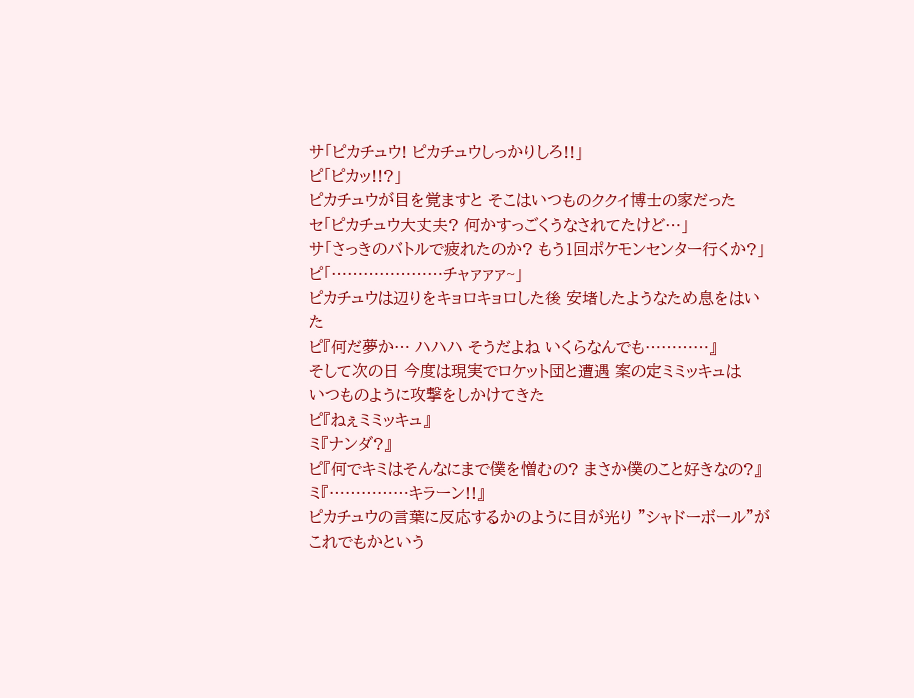サ「ピカチュウ! ピカチュウしっかりしろ!!」
ピ「ピカッ!!?」
ピカチュウが目を覚ますと そこはいつものククイ博士の家だった
セ「ピカチュウ大丈夫? 何かすっごくうなされてたけど…」
サ「さっきのバトルで疲れたのか? もう1回ポケモンセンター行くか?」
ピ「…………………チャァァァ~」
ピカチュウは辺りをキョロキョロした後 安堵したようなため息をはいた
ピ『何だ夢か… ハハハ そうだよね いくらなんでも…………』
そして次の日 今度は現実でロケット団と遭遇 案の定ミミッキュは
いつものように攻撃をしかけてきた
ピ『ねぇミミッキュ』
ミ『ナンダ?』
ピ『何でキミはそんなにまで僕を憎むの? まさか僕のこと好きなの?』
ミ『……………キラーン!!』
ピカチュウの言葉に反応するかのように目が光り ”シャドーボール”が
これでもかという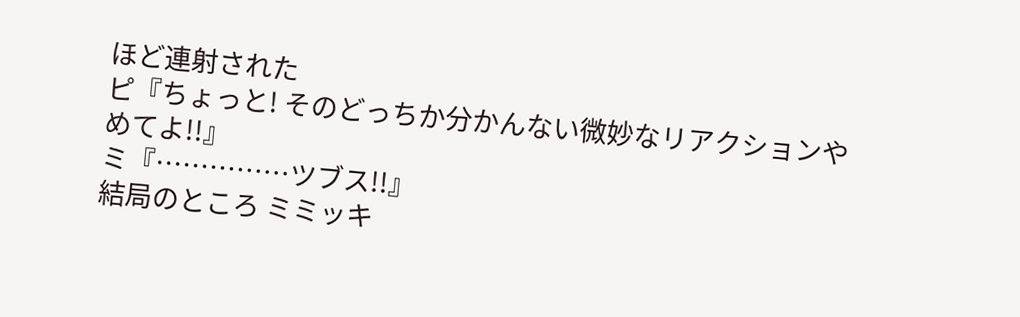ほど連射された
ピ『ちょっと! そのどっちか分かんない微妙なリアクションやめてよ!!』
ミ『……………ツブス!!』
結局のところ ミミッキ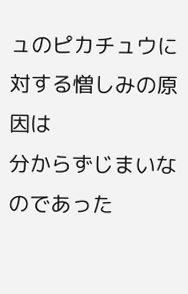ュのピカチュウに対する憎しみの原因は
分からずじまいなのであった